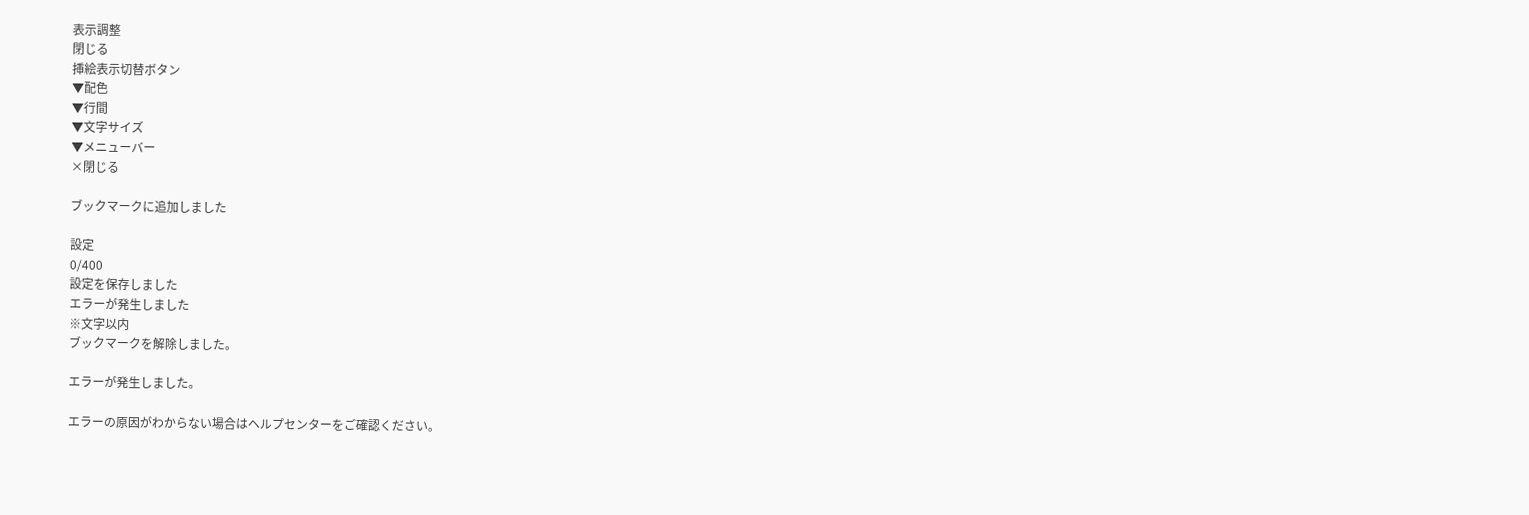表示調整
閉じる
挿絵表示切替ボタン
▼配色
▼行間
▼文字サイズ
▼メニューバー
×閉じる

ブックマークに追加しました

設定
0/400
設定を保存しました
エラーが発生しました
※文字以内
ブックマークを解除しました。

エラーが発生しました。

エラーの原因がわからない場合はヘルプセンターをご確認ください。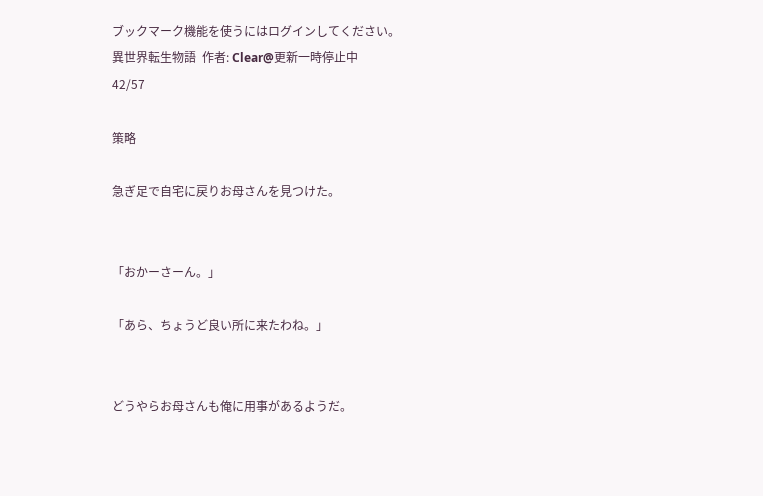ブックマーク機能を使うにはログインしてください。
異世界転生物語  作者: Clear@更新一時停止中
42/57

策略

急ぎ足で自宅に戻りお母さんを見つけた。


「おかーさーん。」

「あら、ちょうど良い所に来たわね。」


どうやらお母さんも俺に用事があるようだ。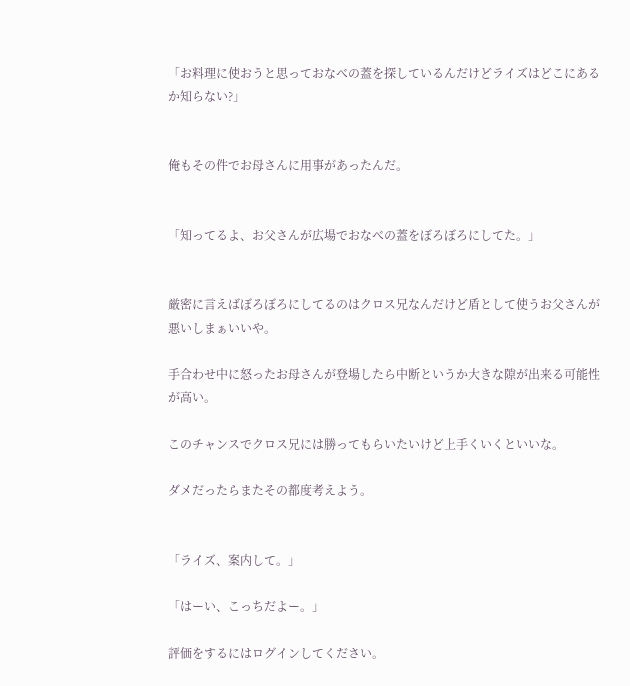「お料理に使おうと思っておなべの蓋を探しているんだけどライズはどこにあるか知らない?」


俺もその件でお母さんに用事があったんだ。


「知ってるよ、お父さんが広場でおなべの蓋をぼろぼろにしてた。」


厳密に言えばぼろぼろにしてるのはクロス兄なんだけど盾として使うお父さんが悪いしまぁいいや。

手合わせ中に怒ったお母さんが登場したら中断というか大きな隙が出来る可能性が高い。

このチャンスでクロス兄には勝ってもらいたいけど上手くいくといいな。

ダメだったらまたその都度考えよう。


「ライズ、案内して。」

「はーい、こっちだよー。」

評価をするにはログインしてください。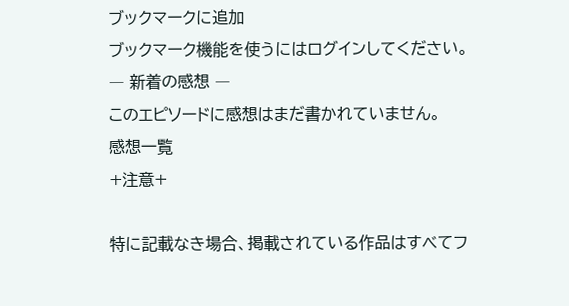ブックマークに追加
ブックマーク機能を使うにはログインしてください。
― 新着の感想 ―
このエピソードに感想はまだ書かれていません。
感想一覧
+注意+

特に記載なき場合、掲載されている作品はすべてフ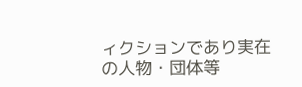ィクションであり実在の人物・団体等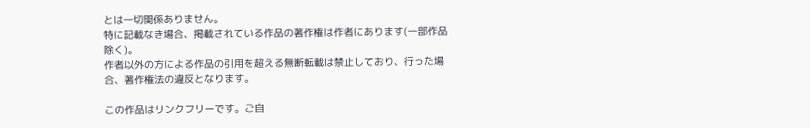とは一切関係ありません。
特に記載なき場合、掲載されている作品の著作権は作者にあります(一部作品除く)。
作者以外の方による作品の引用を超える無断転載は禁止しており、行った場合、著作権法の違反となります。

この作品はリンクフリーです。ご自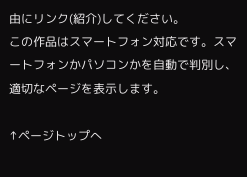由にリンク(紹介)してください。
この作品はスマートフォン対応です。スマートフォンかパソコンかを自動で判別し、適切なページを表示します。

↑ページトップへ